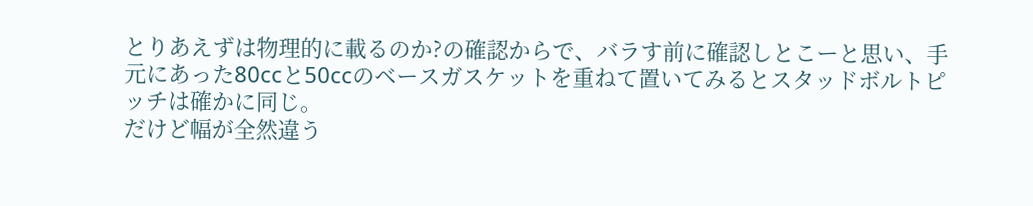とりあえずは物理的に載るのか?の確認からで、バラす前に確認しとこーと思い、手元にあった80ccと50ccのベースガスケットを重ねて置いてみるとスタッドボルトピッチは確かに同じ。
だけど幅が全然違う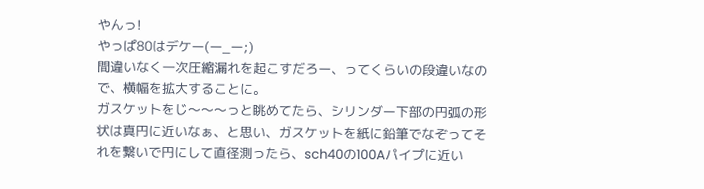やんっ!
やっぱ80はデケー(ー_ー;)
間違いなく一次圧縮漏れを起こすだろー、ってくらいの段違いなので、横幅を拡大することに。
ガスケットをじ〜〜〜っと眺めてたら、シリンダー下部の円弧の形状は真円に近いなぁ、と思い、ガスケットを紙に鉛筆でなぞってそれを繋いで円にして直径測ったら、sch40の100Aパイプに近い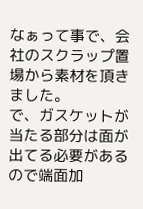なぁって事で、会社のスクラップ置場から素材を頂きました。
で、ガスケットが当たる部分は面が出てる必要があるので端面加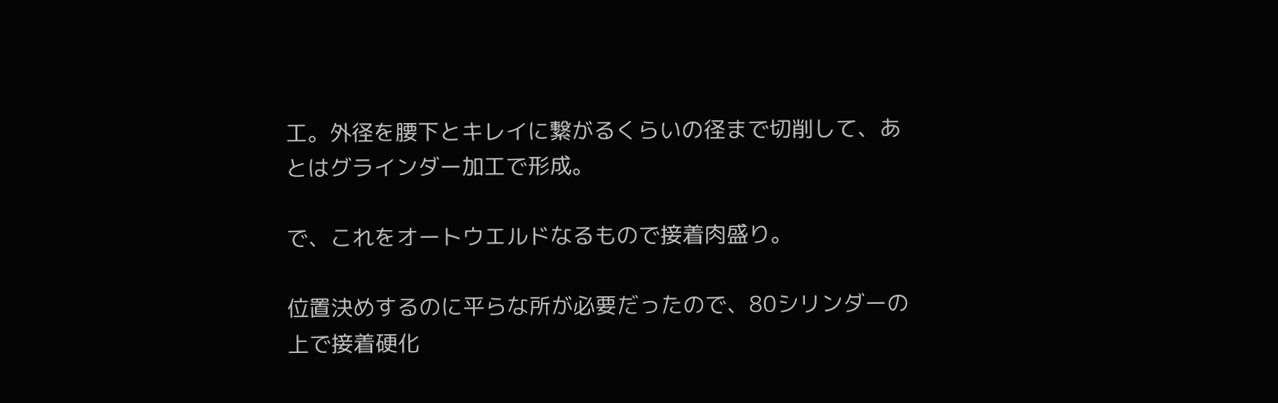工。外径を腰下とキレイに繋がるくらいの径まで切削して、あとはグラインダー加工で形成。

で、これをオートウエルドなるもので接着肉盛り。

位置決めするのに平らな所が必要だったので、80シリンダーの上で接着硬化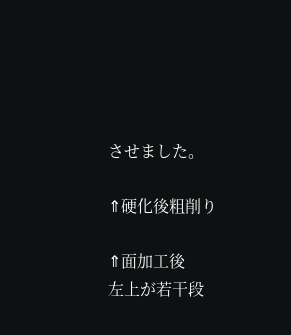させました。

⇑硬化後粗削り

⇑面加工後
左上が若干段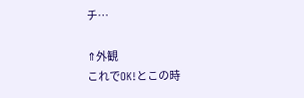チ…

⇑外観
これでOK!とこの時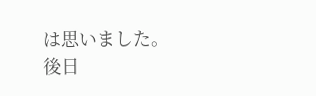は思いました。
後日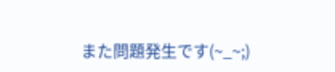また問題発生です(~_~;)